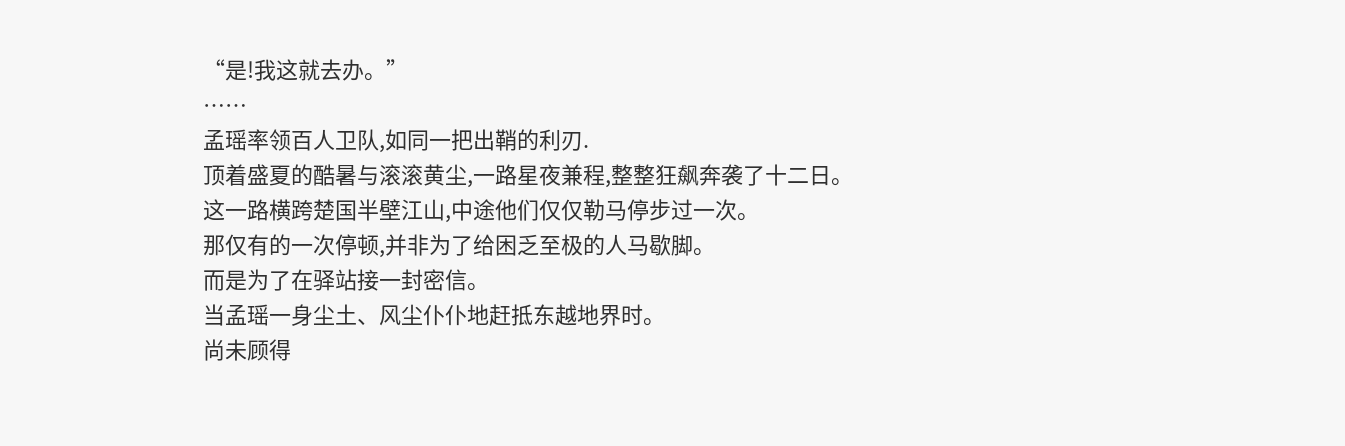“是!我这就去办。”
……
孟瑶率领百人卫队,如同一把出鞘的利刃.
顶着盛夏的酷暑与滚滚黄尘,一路星夜兼程,整整狂飙奔袭了十二日。
这一路横跨楚国半壁江山,中途他们仅仅勒马停步过一次。
那仅有的一次停顿,并非为了给困乏至极的人马歇脚。
而是为了在驿站接一封密信。
当孟瑶一身尘土、风尘仆仆地赶抵东越地界时。
尚未顾得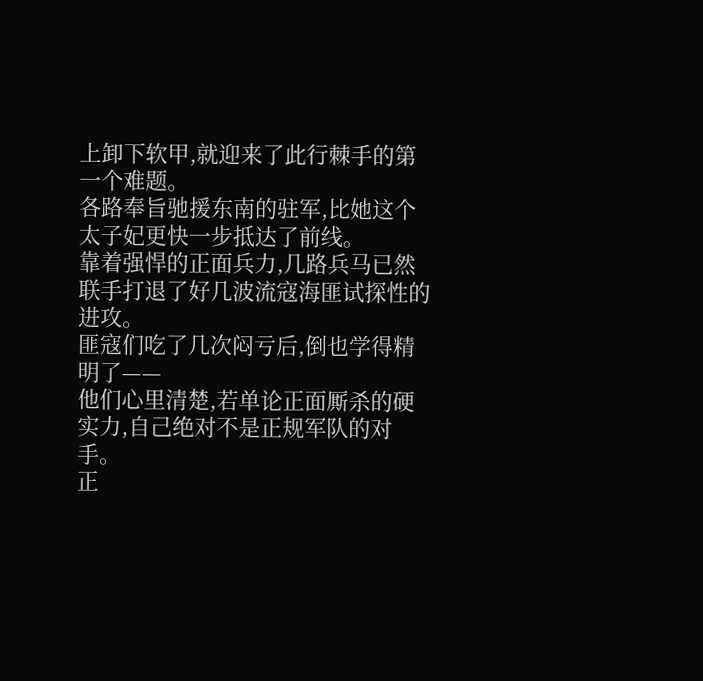上卸下软甲,就迎来了此行棘手的第一个难题。
各路奉旨驰援东南的驻军,比她这个太子妃更快一步抵达了前线。
靠着强悍的正面兵力,几路兵马已然联手打退了好几波流寇海匪试探性的进攻。
匪寇们吃了几次闷亏后,倒也学得精明了——
他们心里清楚,若单论正面厮杀的硬实力,自己绝对不是正规军队的对手。
正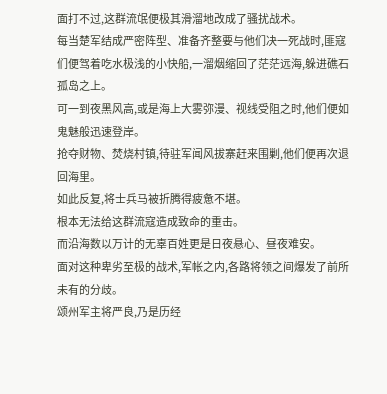面打不过,这群流氓便极其滑溜地改成了骚扰战术。
每当楚军结成严密阵型、准备齐整要与他们决一死战时,匪寇们便驾着吃水极浅的小快船,一溜烟缩回了茫茫远海,躲进礁石孤岛之上。
可一到夜黑风高,或是海上大雾弥漫、视线受阻之时,他们便如鬼魅般迅速登岸。
抢夺财物、焚烧村镇,待驻军闻风拔寨赶来围剿,他们便再次退回海里。
如此反复,将士兵马被折腾得疲惫不堪。
根本无法给这群流寇造成致命的重击。
而沿海数以万计的无辜百姓更是日夜悬心、昼夜难安。
面对这种卑劣至极的战术,军帐之内,各路将领之间爆发了前所未有的分歧。
颂州军主将严良,乃是历经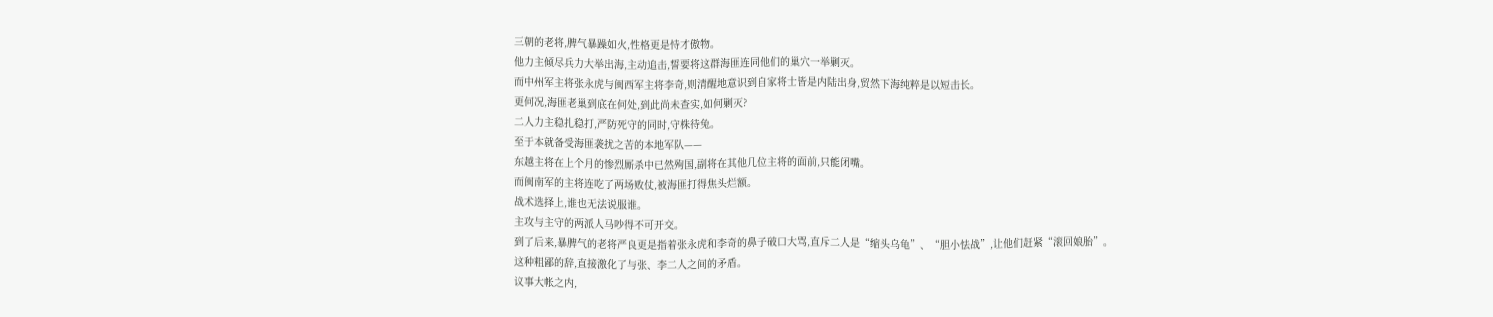三朝的老将,脾气暴躁如火,性格更是恃才傲物。
他力主倾尽兵力大举出海,主动追击,誓要将这群海匪连同他们的巢穴一举剿灭。
而中州军主将张永虎与闽西军主将李奇,则清醒地意识到自家将士皆是内陆出身,贸然下海纯粹是以短击长。
更何况,海匪老巢到底在何处,到此尚未查实,如何剿灭?
二人力主稳扎稳打,严防死守的同时,守株待兔。
至于本就备受海匪袭扰之苦的本地军队——
东越主将在上个月的惨烈厮杀中已然殉国,副将在其他几位主将的面前,只能闭嘴。
而闽南军的主将连吃了两场败仗,被海匪打得焦头烂额。
战术选择上,谁也无法说服谁。
主攻与主守的两派人马吵得不可开交。
到了后来,暴脾气的老将严良更是指着张永虎和李奇的鼻子破口大骂,直斥二人是“缩头乌龟”、“胆小怯战”,让他们赶紧“滚回娘胎”。
这种粗鄙的辞,直接激化了与张、李二人之间的矛盾。
议事大帐之内,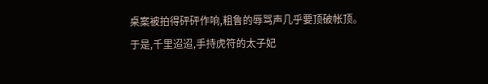桌案被拍得砰砰作响,粗鲁的辱骂声几乎要顶破帐顶。
于是,千里迢迢,手持虎符的太子妃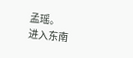孟瑶。
进入东南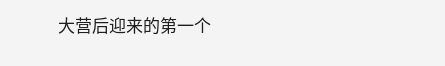大营后迎来的第一个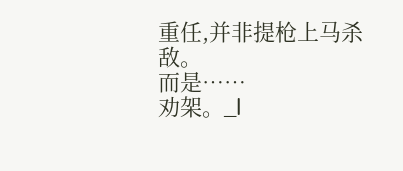重任,并非提枪上马杀敌。
而是……
劝架。_l